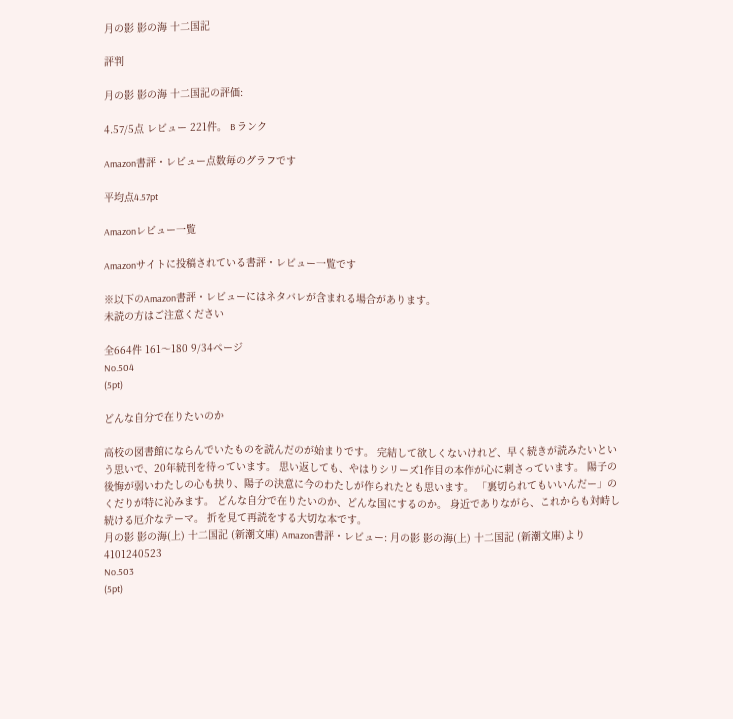月の影 影の海 十二国記

評判

月の影 影の海 十二国記の評価:

4.57/5点 レビュー 221件。 B ランク

Amazon書評・レビュー点数毎のグラフです

平均点4.57pt

Amazonレビュー一覧

Amazonサイトに投稿されている書評・レビュー一覧です

※以下のAmazon書評・レビューにはネタバレが含まれる場合があります。
未読の方はご注意ください

全664件 161〜180 9/34ページ
No.504
(5pt)

どんな自分で在りたいのか

高校の図書館にならんでいたものを読んだのが始まりです。 完結して欲しくないけれど、早く続きが読みたいという思いで、20年続刊を待っています。 思い返しても、やはりシリーズ1作目の本作が心に刺さっています。 陽子の後悔が弱いわたしの心も抉り、陽子の決意に今のわたしが作られたとも思います。 「裏切られてもいいんだー」のくだりが特に沁みます。 どんな自分で在りたいのか、どんな国にするのか。 身近でありながら、これからも対峙し続ける厄介なテーマ。 折を見て再読をする大切な本です。
月の影 影の海(上) 十二国記 (新潮文庫) Amazon書評・レビュー: 月の影 影の海(上) 十二国記 (新潮文庫)より
4101240523
No.503
(5pt)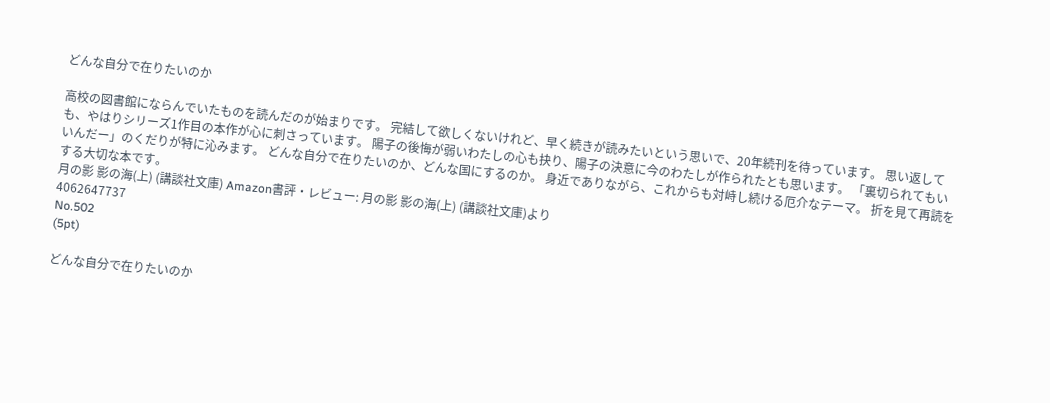どんな自分で在りたいのか

高校の図書館にならんでいたものを読んだのが始まりです。 完結して欲しくないけれど、早く続きが読みたいという思いで、20年続刊を待っています。 思い返しても、やはりシリーズ1作目の本作が心に刺さっています。 陽子の後悔が弱いわたしの心も抉り、陽子の決意に今のわたしが作られたとも思います。 「裏切られてもいいんだー」のくだりが特に沁みます。 どんな自分で在りたいのか、どんな国にするのか。 身近でありながら、これからも対峙し続ける厄介なテーマ。 折を見て再読をする大切な本です。
月の影 影の海(上) (講談社文庫) Amazon書評・レビュー: 月の影 影の海(上) (講談社文庫)より
4062647737
No.502
(5pt)

どんな自分で在りたいのか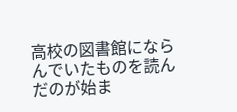高校の図書館にならんでいたものを読んだのが始ま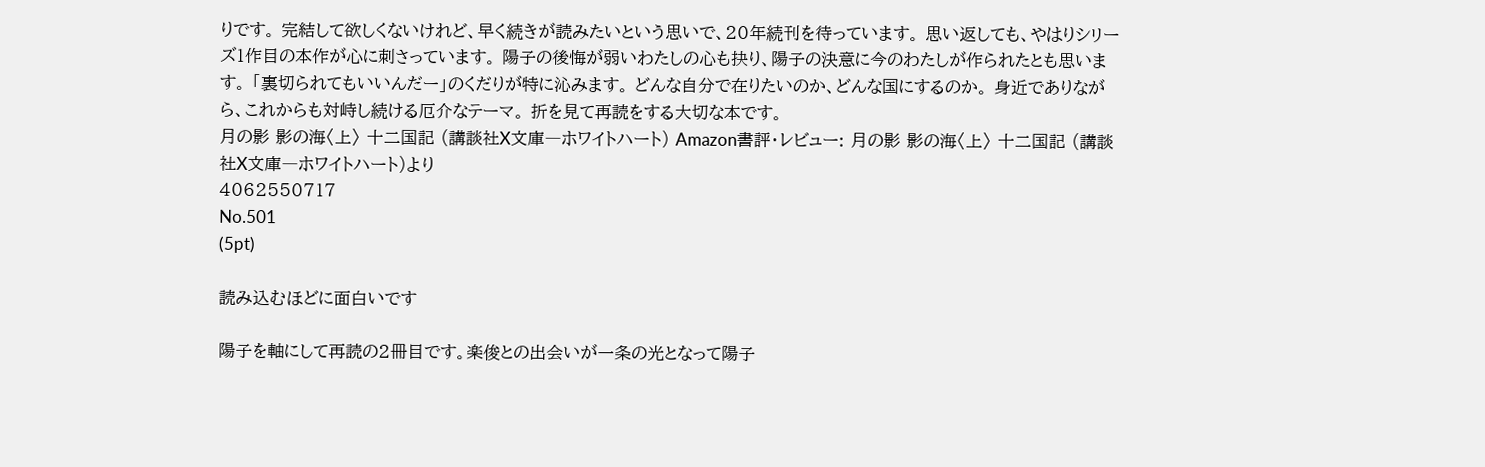りです。 完結して欲しくないけれど、早く続きが読みたいという思いで、20年続刊を待っています。 思い返しても、やはりシリーズ1作目の本作が心に刺さっています。 陽子の後悔が弱いわたしの心も抉り、陽子の決意に今のわたしが作られたとも思います。 「裏切られてもいいんだー」のくだりが特に沁みます。 どんな自分で在りたいのか、どんな国にするのか。 身近でありながら、これからも対峙し続ける厄介なテーマ。 折を見て再読をする大切な本です。
月の影 影の海〈上〉 十二国記 (講談社X文庫―ホワイトハート) Amazon書評・レビュー: 月の影 影の海〈上〉 十二国記 (講談社X文庫―ホワイトハート)より
4062550717
No.501
(5pt)

読み込むほどに面白いです

陽子を軸にして再読の2冊目です。楽俊との出会いが一条の光となって陽子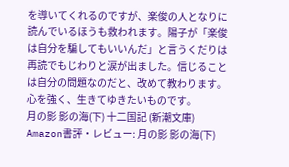を導いてくれるのですが、楽俊の人となりに読んでいるほうも救われます。陽子が「楽俊は自分を騙してもいいんだ」と言うくだりは再読でもじわりと涙が出ました。信じることは自分の問題なのだと、改めて教わります。心を強く、生きてゆきたいものです。
月の影 影の海(下) 十二国記 (新潮文庫) Amazon書評・レビュー: 月の影 影の海(下)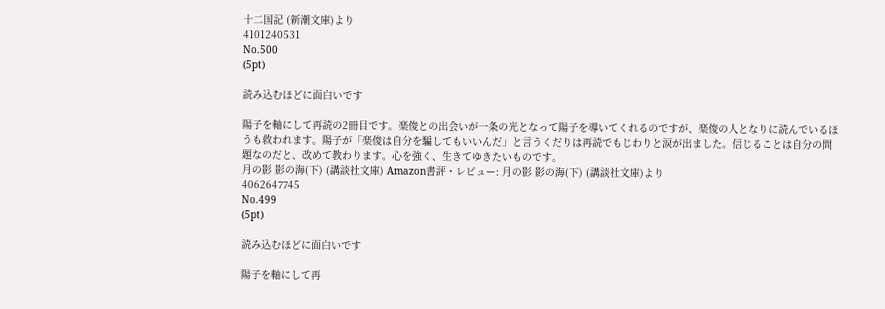十二国記 (新潮文庫)より
4101240531
No.500
(5pt)

読み込むほどに面白いです

陽子を軸にして再読の2冊目です。楽俊との出会いが一条の光となって陽子を導いてくれるのですが、楽俊の人となりに読んでいるほうも救われます。陽子が「楽俊は自分を騙してもいいんだ」と言うくだりは再読でもじわりと涙が出ました。信じることは自分の問題なのだと、改めて教わります。心を強く、生きてゆきたいものです。
月の影 影の海(下) (講談社文庫) Amazon書評・レビュー: 月の影 影の海(下) (講談社文庫)より
4062647745
No.499
(5pt)

読み込むほどに面白いです

陽子を軸にして再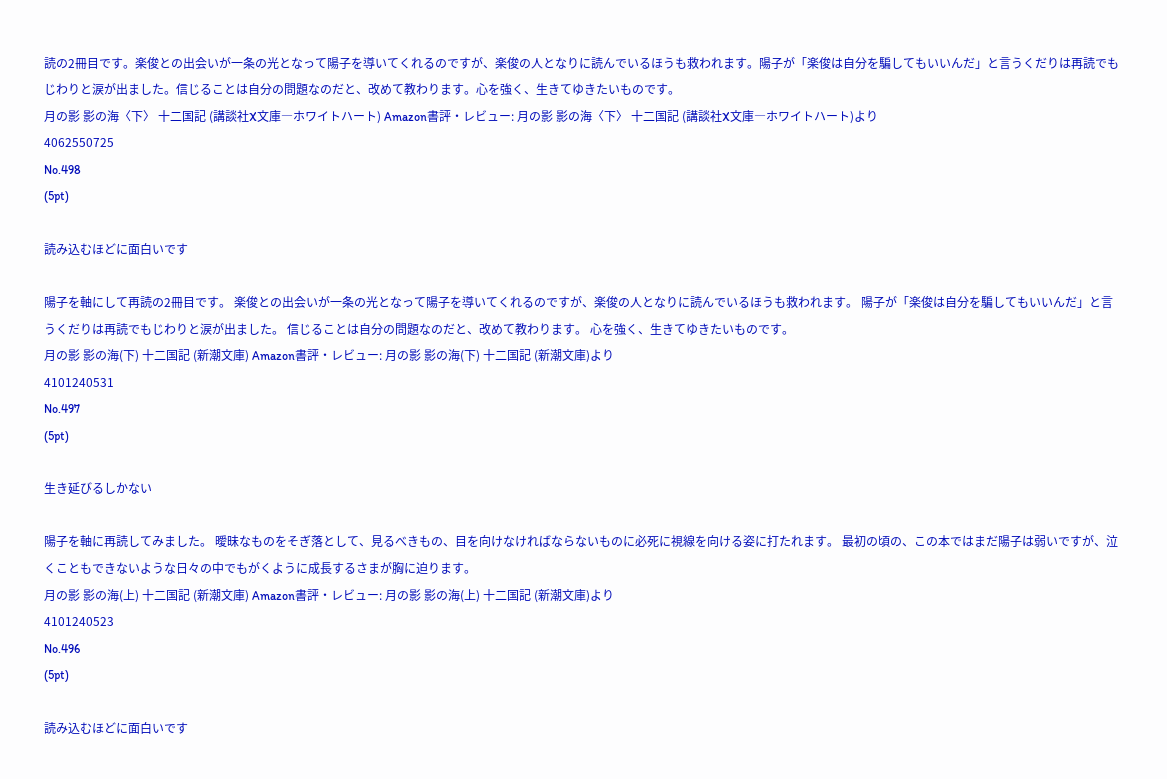読の2冊目です。楽俊との出会いが一条の光となって陽子を導いてくれるのですが、楽俊の人となりに読んでいるほうも救われます。陽子が「楽俊は自分を騙してもいいんだ」と言うくだりは再読でもじわりと涙が出ました。信じることは自分の問題なのだと、改めて教わります。心を強く、生きてゆきたいものです。
月の影 影の海〈下〉 十二国記 (講談社X文庫―ホワイトハート) Amazon書評・レビュー: 月の影 影の海〈下〉 十二国記 (講談社X文庫―ホワイトハート)より
4062550725
No.498
(5pt)

読み込むほどに面白いです

陽子を軸にして再読の2冊目です。 楽俊との出会いが一条の光となって陽子を導いてくれるのですが、楽俊の人となりに読んでいるほうも救われます。 陽子が「楽俊は自分を騙してもいいんだ」と言うくだりは再読でもじわりと涙が出ました。 信じることは自分の問題なのだと、改めて教わります。 心を強く、生きてゆきたいものです。
月の影 影の海(下) 十二国記 (新潮文庫) Amazon書評・レビュー: 月の影 影の海(下) 十二国記 (新潮文庫)より
4101240531
No.497
(5pt)

生き延びるしかない

陽子を軸に再読してみました。 曖昧なものをそぎ落として、見るべきもの、目を向けなければならないものに必死に視線を向ける姿に打たれます。 最初の頃の、この本ではまだ陽子は弱いですが、泣くこともできないような日々の中でもがくように成長するさまが胸に迫ります。
月の影 影の海(上) 十二国記 (新潮文庫) Amazon書評・レビュー: 月の影 影の海(上) 十二国記 (新潮文庫)より
4101240523
No.496
(5pt)

読み込むほどに面白いです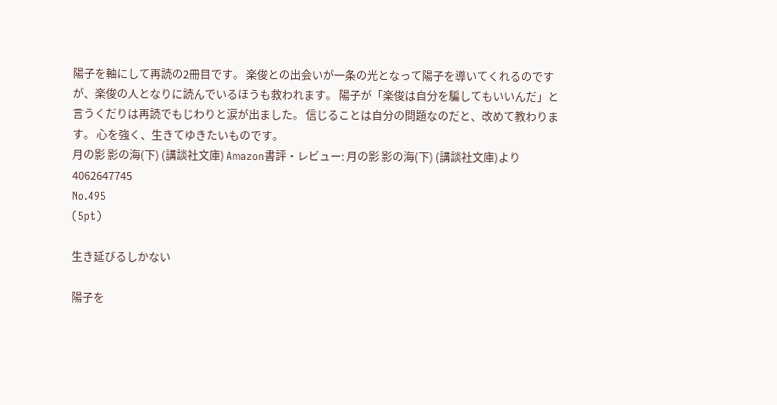陽子を軸にして再読の2冊目です。 楽俊との出会いが一条の光となって陽子を導いてくれるのですが、楽俊の人となりに読んでいるほうも救われます。 陽子が「楽俊は自分を騙してもいいんだ」と言うくだりは再読でもじわりと涙が出ました。 信じることは自分の問題なのだと、改めて教わります。 心を強く、生きてゆきたいものです。
月の影 影の海(下) (講談社文庫) Amazon書評・レビュー: 月の影 影の海(下) (講談社文庫)より
4062647745
No.495
(5pt)

生き延びるしかない

陽子を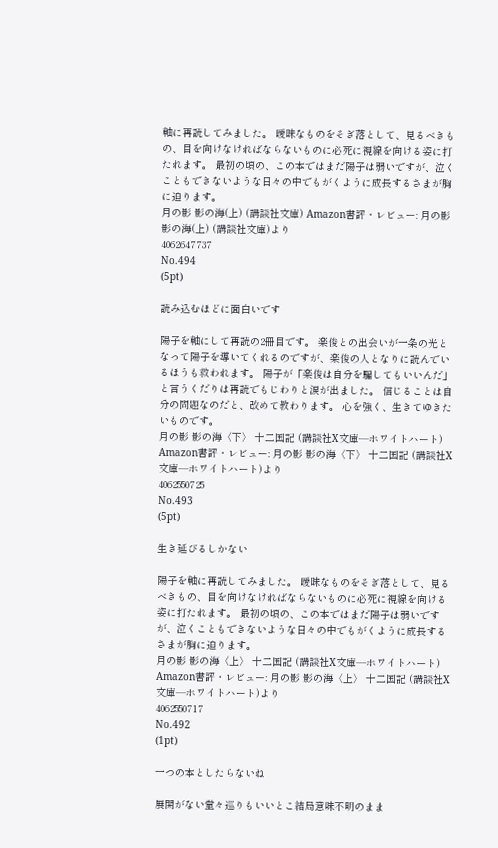軸に再読してみました。 曖昧なものをそぎ落として、見るべきもの、目を向けなければならないものに必死に視線を向ける姿に打たれます。 最初の頃の、この本ではまだ陽子は弱いですが、泣くこともできないような日々の中でもがくように成長するさまが胸に迫ります。
月の影 影の海(上) (講談社文庫) Amazon書評・レビュー: 月の影 影の海(上) (講談社文庫)より
4062647737
No.494
(5pt)

読み込むほどに面白いです

陽子を軸にして再読の2冊目です。 楽俊との出会いが一条の光となって陽子を導いてくれるのですが、楽俊の人となりに読んでいるほうも救われます。 陽子が「楽俊は自分を騙してもいいんだ」と言うくだりは再読でもじわりと涙が出ました。 信じることは自分の問題なのだと、改めて教わります。 心を強く、生きてゆきたいものです。
月の影 影の海〈下〉 十二国記 (講談社X文庫―ホワイトハート) Amazon書評・レビュー: 月の影 影の海〈下〉 十二国記 (講談社X文庫―ホワイトハート)より
4062550725
No.493
(5pt)

生き延びるしかない

陽子を軸に再読してみました。 曖昧なものをそぎ落として、見るべきもの、目を向けなければならないものに必死に視線を向ける姿に打たれます。 最初の頃の、この本ではまだ陽子は弱いですが、泣くこともできないような日々の中でもがくように成長するさまが胸に迫ります。
月の影 影の海〈上〉 十二国記 (講談社X文庫―ホワイトハート) Amazon書評・レビュー: 月の影 影の海〈上〉 十二国記 (講談社X文庫―ホワイトハート)より
4062550717
No.492
(1pt)

一つの本としたらないね

展開がない堂々巡りもいいとこ結局意味不明のまま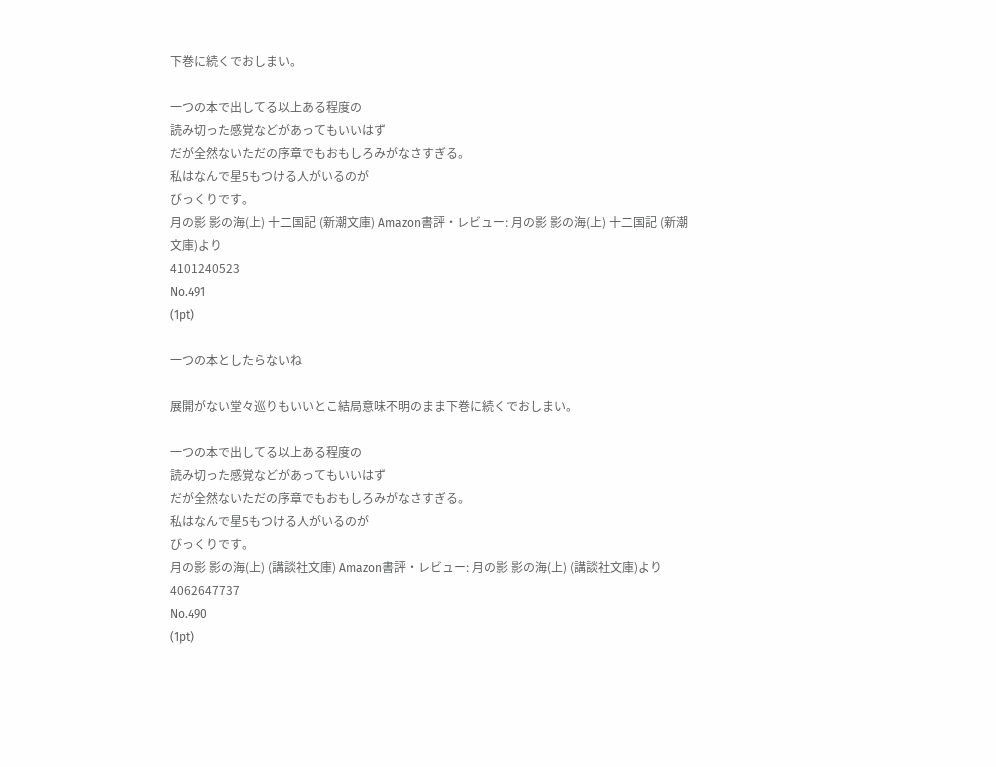下巻に続くでおしまい。

一つの本で出してる以上ある程度の
読み切った感覚などがあってもいいはず
だが全然ないただの序章でもおもしろみがなさすぎる。
私はなんで星5もつける人がいるのが
びっくりです。
月の影 影の海(上) 十二国記 (新潮文庫) Amazon書評・レビュー: 月の影 影の海(上) 十二国記 (新潮文庫)より
4101240523
No.491
(1pt)

一つの本としたらないね

展開がない堂々巡りもいいとこ結局意味不明のまま下巻に続くでおしまい。

一つの本で出してる以上ある程度の
読み切った感覚などがあってもいいはず
だが全然ないただの序章でもおもしろみがなさすぎる。
私はなんで星5もつける人がいるのが
びっくりです。
月の影 影の海(上) (講談社文庫) Amazon書評・レビュー: 月の影 影の海(上) (講談社文庫)より
4062647737
No.490
(1pt)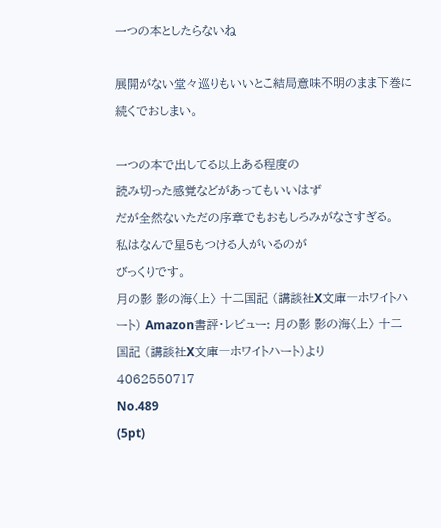一つの本としたらないね

展開がない堂々巡りもいいとこ結局意味不明のまま下巻に続くでおしまい。

一つの本で出してる以上ある程度の
読み切った感覚などがあってもいいはず
だが全然ないただの序章でもおもしろみがなさすぎる。
私はなんで星5もつける人がいるのが
びっくりです。
月の影 影の海〈上〉 十二国記 (講談社X文庫―ホワイトハート) Amazon書評・レビュー: 月の影 影の海〈上〉 十二国記 (講談社X文庫―ホワイトハート)より
4062550717
No.489
(5pt)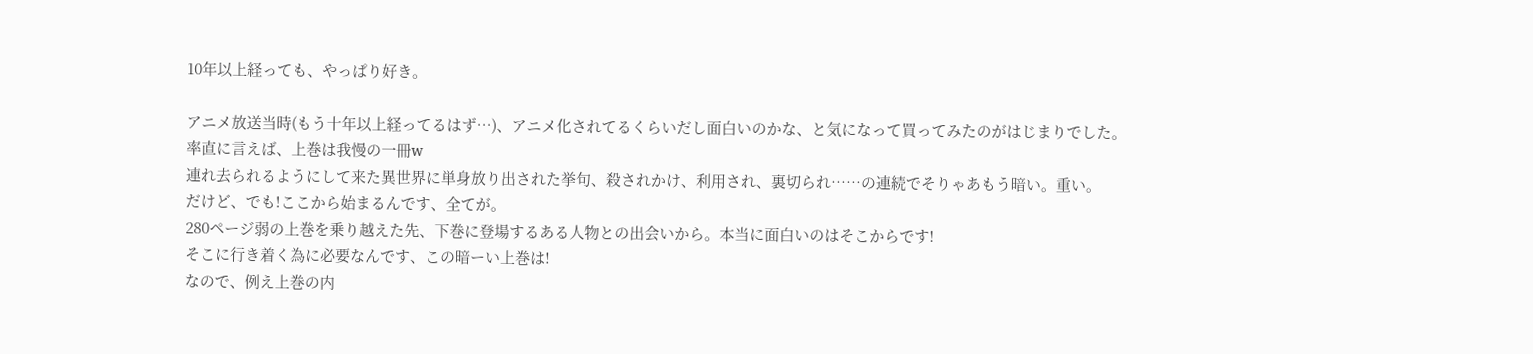10年以上経っても、やっぱり好き。

アニメ放送当時(もう十年以上経ってるはず…)、アニメ化されてるくらいだし面白いのかな、と気になって買ってみたのがはじまりでした。
率直に言えば、上巻は我慢の一冊w
連れ去られるようにして来た異世界に単身放り出された挙句、殺されかけ、利用され、裏切られ……の連続でそりゃあもう暗い。重い。
だけど、でも!ここから始まるんです、全てが。
280ページ弱の上巻を乗り越えた先、下巻に登場するある人物との出会いから。本当に面白いのはそこからです!
そこに行き着く為に必要なんです、この暗ーい上巻は!
なので、例え上巻の内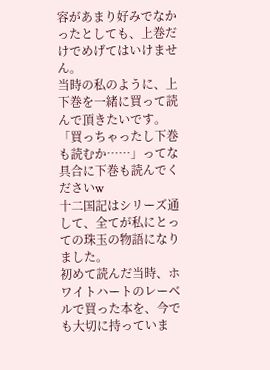容があまり好みでなかったとしても、上巻だけでめげてはいけません。
当時の私のように、上下巻を一緒に買って読んで頂きたいです。
「買っちゃったし下巻も読むか……」ってな具合に下巻も読んでくださいw
十二国記はシリーズ通して、全てが私にとっての珠玉の物語になりました。
初めて読んだ当時、ホワイトハートのレーベルで買った本を、今でも大切に持っていま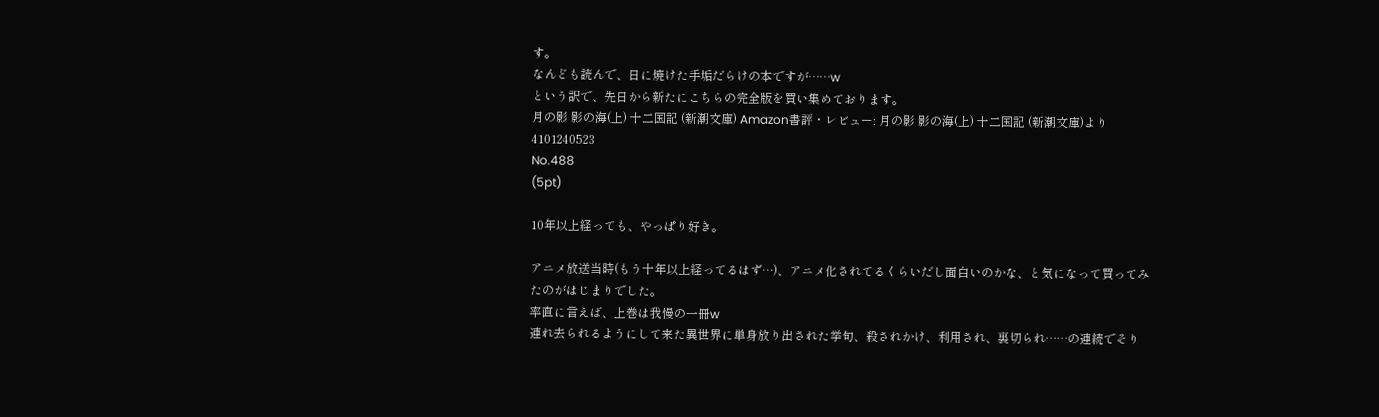す。
なんども読んで、日に焼けた手垢だらけの本ですが……w
という訳で、先日から新たにこちらの完全版を買い集めております。
月の影 影の海(上) 十二国記 (新潮文庫) Amazon書評・レビュー: 月の影 影の海(上) 十二国記 (新潮文庫)より
4101240523
No.488
(5pt)

10年以上経っても、やっぱり好き。

アニメ放送当時(もう十年以上経ってるはず…)、アニメ化されてるくらいだし面白いのかな、と気になって買ってみたのがはじまりでした。
率直に言えば、上巻は我慢の一冊w
連れ去られるようにして来た異世界に単身放り出された挙句、殺されかけ、利用され、裏切られ……の連続でそり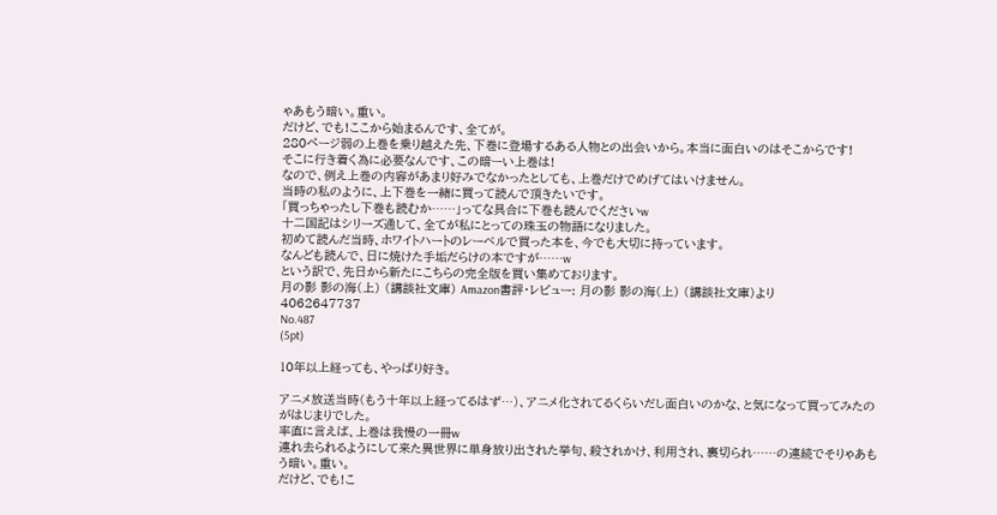ゃあもう暗い。重い。
だけど、でも!ここから始まるんです、全てが。
280ページ弱の上巻を乗り越えた先、下巻に登場するある人物との出会いから。本当に面白いのはそこからです!
そこに行き着く為に必要なんです、この暗ーい上巻は!
なので、例え上巻の内容があまり好みでなかったとしても、上巻だけでめげてはいけません。
当時の私のように、上下巻を一緒に買って読んで頂きたいです。
「買っちゃったし下巻も読むか……」ってな具合に下巻も読んでくださいw
十二国記はシリーズ通して、全てが私にとっての珠玉の物語になりました。
初めて読んだ当時、ホワイトハートのレーベルで買った本を、今でも大切に持っています。
なんども読んで、日に焼けた手垢だらけの本ですが……w
という訳で、先日から新たにこちらの完全版を買い集めております。
月の影 影の海(上) (講談社文庫) Amazon書評・レビュー: 月の影 影の海(上) (講談社文庫)より
4062647737
No.487
(5pt)

10年以上経っても、やっぱり好き。

アニメ放送当時(もう十年以上経ってるはず…)、アニメ化されてるくらいだし面白いのかな、と気になって買ってみたのがはじまりでした。
率直に言えば、上巻は我慢の一冊w
連れ去られるようにして来た異世界に単身放り出された挙句、殺されかけ、利用され、裏切られ……の連続でそりゃあもう暗い。重い。
だけど、でも!こ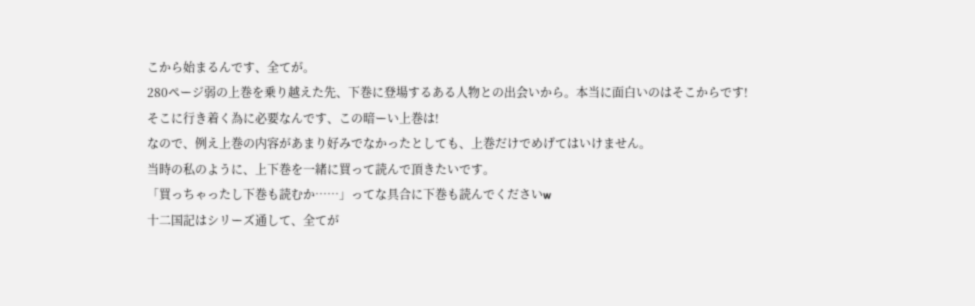こから始まるんです、全てが。
280ページ弱の上巻を乗り越えた先、下巻に登場するある人物との出会いから。本当に面白いのはそこからです!
そこに行き着く為に必要なんです、この暗ーい上巻は!
なので、例え上巻の内容があまり好みでなかったとしても、上巻だけでめげてはいけません。
当時の私のように、上下巻を一緒に買って読んで頂きたいです。
「買っちゃったし下巻も読むか……」ってな具合に下巻も読んでくださいw
十二国記はシリーズ通して、全てが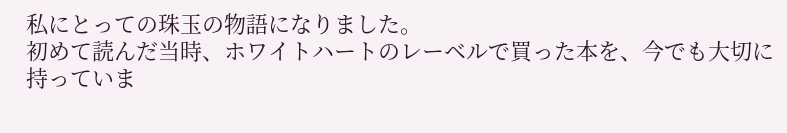私にとっての珠玉の物語になりました。
初めて読んだ当時、ホワイトハートのレーベルで買った本を、今でも大切に持っていま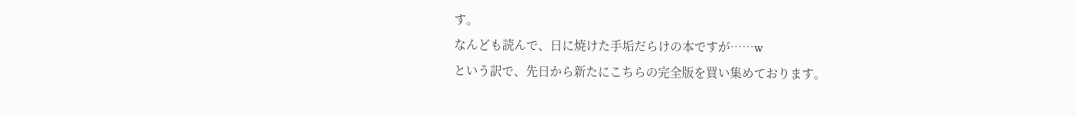す。
なんども読んで、日に焼けた手垢だらけの本ですが……w
という訳で、先日から新たにこちらの完全版を買い集めております。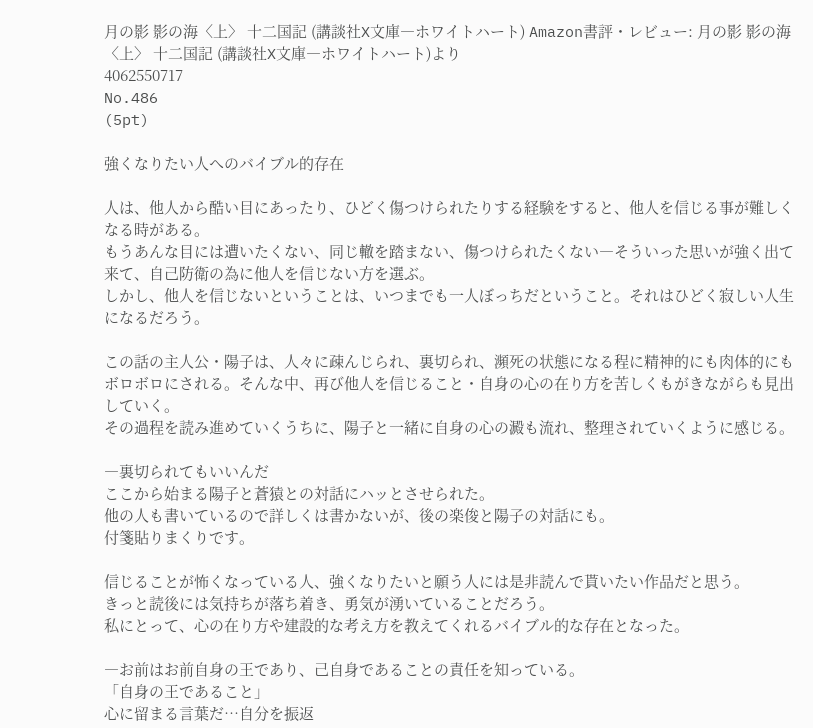月の影 影の海〈上〉 十二国記 (講談社X文庫―ホワイトハート) Amazon書評・レビュー: 月の影 影の海〈上〉 十二国記 (講談社X文庫―ホワイトハート)より
4062550717
No.486
(5pt)

強くなりたい人へのバイブル的存在

人は、他人から酷い目にあったり、ひどく傷つけられたりする経験をすると、他人を信じる事が難しくなる時がある。
もうあんな目には遭いたくない、同じ轍を踏まない、傷つけられたくない―そういった思いが強く出て来て、自己防衛の為に他人を信じない方を選ぶ。
しかし、他人を信じないということは、いつまでも一人ぼっちだということ。それはひどく寂しい人生になるだろう。

この話の主人公・陽子は、人々に疎んじられ、裏切られ、瀕死の状態になる程に精神的にも肉体的にもボロボロにされる。そんな中、再び他人を信じること・自身の心の在り方を苦しくもがきながらも見出していく。
その過程を読み進めていくうちに、陽子と一緒に自身の心の澱も流れ、整理されていくように感じる。

―裏切られてもいいんだ
ここから始まる陽子と蒼猿との対話にハッとさせられた。
他の人も書いているので詳しくは書かないが、後の楽俊と陽子の対話にも。
付箋貼りまくりです。

信じることが怖くなっている人、強くなりたいと願う人には是非読んで貰いたい作品だと思う。
きっと読後には気持ちが落ち着き、勇気が湧いていることだろう。
私にとって、心の在り方や建設的な考え方を教えてくれるバイブル的な存在となった。

―お前はお前自身の王であり、己自身であることの責任を知っている。
「自身の王であること」
心に留まる言葉だ…自分を振返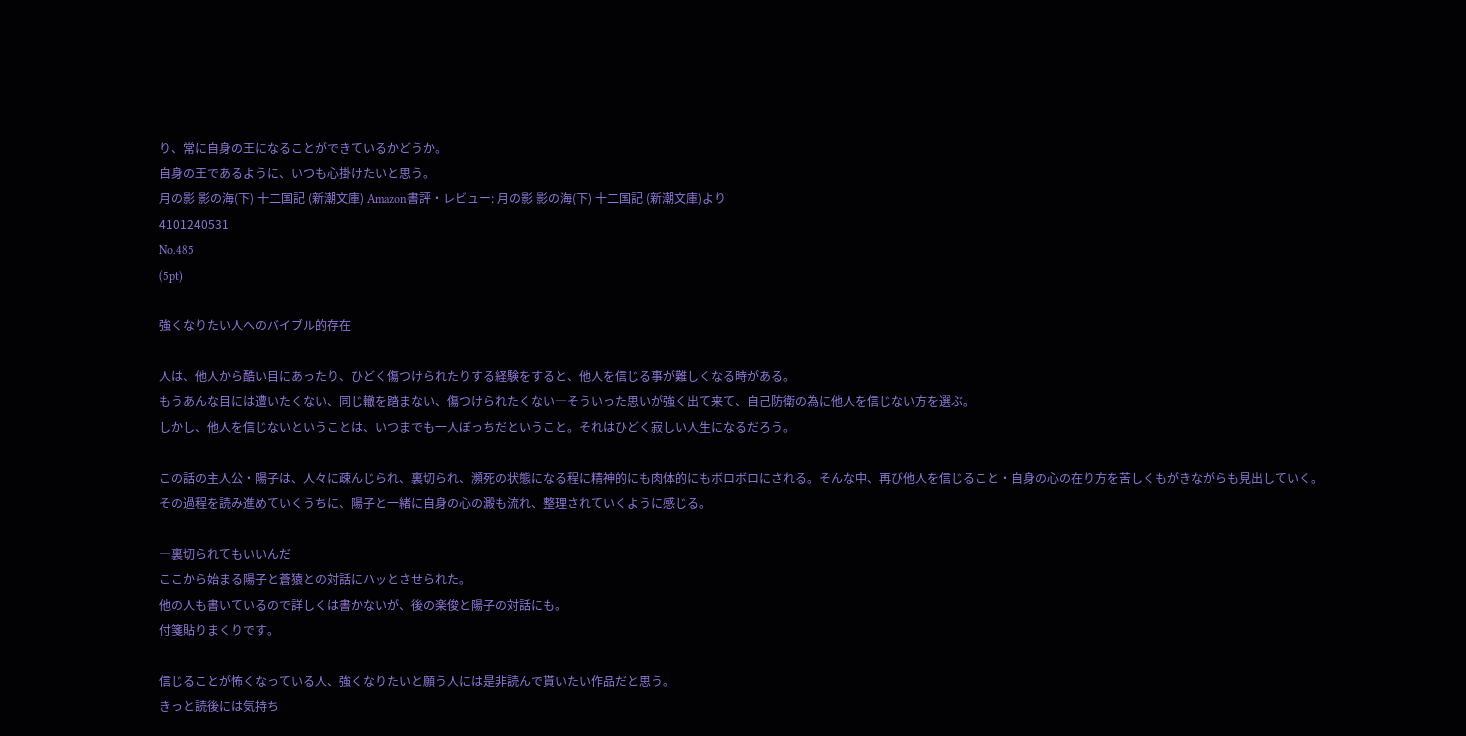り、常に自身の王になることができているかどうか。
自身の王であるように、いつも心掛けたいと思う。
月の影 影の海(下) 十二国記 (新潮文庫) Amazon書評・レビュー: 月の影 影の海(下) 十二国記 (新潮文庫)より
4101240531
No.485
(5pt)

強くなりたい人へのバイブル的存在

人は、他人から酷い目にあったり、ひどく傷つけられたりする経験をすると、他人を信じる事が難しくなる時がある。
もうあんな目には遭いたくない、同じ轍を踏まない、傷つけられたくない―そういった思いが強く出て来て、自己防衛の為に他人を信じない方を選ぶ。
しかし、他人を信じないということは、いつまでも一人ぼっちだということ。それはひどく寂しい人生になるだろう。

この話の主人公・陽子は、人々に疎んじられ、裏切られ、瀕死の状態になる程に精神的にも肉体的にもボロボロにされる。そんな中、再び他人を信じること・自身の心の在り方を苦しくもがきながらも見出していく。
その過程を読み進めていくうちに、陽子と一緒に自身の心の澱も流れ、整理されていくように感じる。

―裏切られてもいいんだ
ここから始まる陽子と蒼猿との対話にハッとさせられた。
他の人も書いているので詳しくは書かないが、後の楽俊と陽子の対話にも。
付箋貼りまくりです。

信じることが怖くなっている人、強くなりたいと願う人には是非読んで貰いたい作品だと思う。
きっと読後には気持ち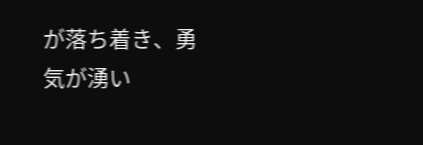が落ち着き、勇気が湧い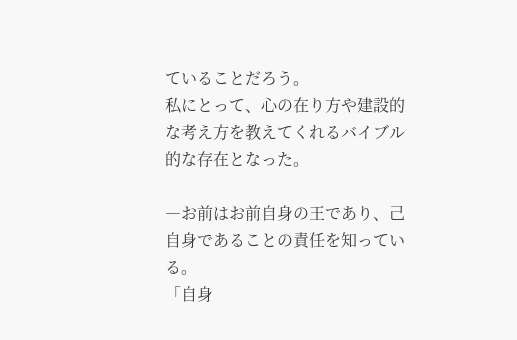ていることだろう。
私にとって、心の在り方や建設的な考え方を教えてくれるバイブル的な存在となった。

―お前はお前自身の王であり、己自身であることの責任を知っている。
「自身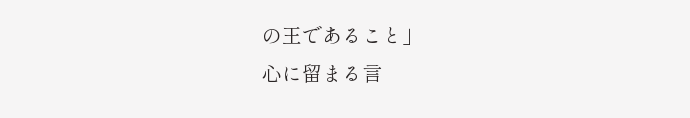の王であること」
心に留まる言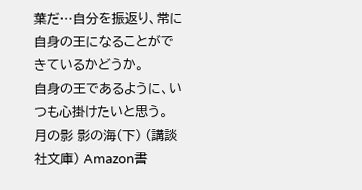葉だ…自分を振返り、常に自身の王になることができているかどうか。
自身の王であるように、いつも心掛けたいと思う。
月の影 影の海(下) (講談社文庫) Amazon書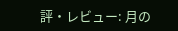評・レビュー: 月の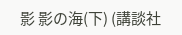影 影の海(下) (講談社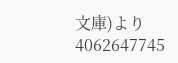文庫)より
4062647745